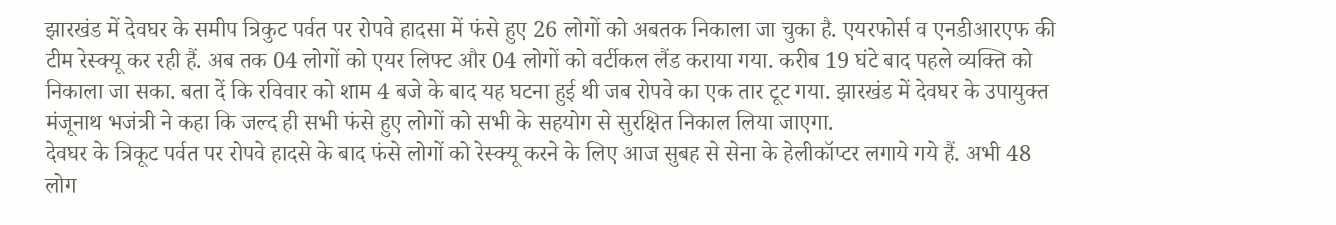झारखंड में देवघर के समीप त्रिकुट पर्वत पर रोपवे हादसा में फंसे हुए 26 लोगों को अबतक निकाला जा चुका है. एयरफोर्स व एनडीआरएफ की टीम रेस्क्यू कर रही हैं. अब तक 04 लोगों को एयर लिफ्ट और 04 लोगों को वर्टीकल लैंड कराया गया. करीब 19 घंटे बाद पहले व्यक्ति को निकाला जा सका. बता दें कि रविवार को शाम 4 बजे के बाद यह घटना हुई थी जब रोपवे का एक तार टूट गया. झारखंड में देवघर के उपायुक्त मंजूनाथ भजंत्री ने कहा कि जल्द ही सभी फंसे हुए लोगों को सभी के सहयोग से सुरक्षित निकाल लिया जाएगा.
देवघर के त्रिकूट पर्वत पर रोपवे हादसे के बाद फंसे लोगों को रेस्क्यू करने के लिए आज सुबह से सेना के हेलीकॉप्टर लगाये गये हैं. अभी 48 लोग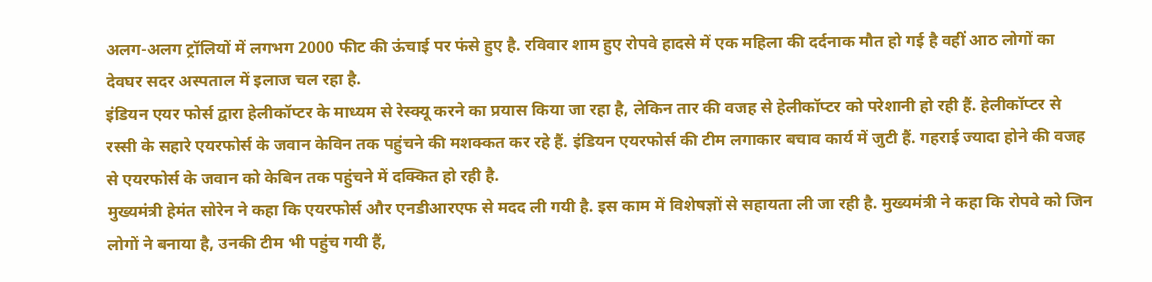अलग-अलग ट्रॉलियों में लगभग 2000 फीट की ऊंचाई पर फंसे हुए है. रविवार शाम हुए रोपवे हादसे में एक महिला की दर्दनाक मौत हो गई है वहीं आठ लोगों का देवघर सदर अस्पताल में इलाज चल रहा है.
इंडियन एयर फोर्स द्वारा हेलीकॉप्टर के माध्यम से रेस्क्यू करने का प्रयास किया जा रहा है, लेकिन तार की वजह से हेलीकॉप्टर को परेशानी हो रही हैं. हेलीकॉप्टर से रस्सी के सहारे एयरफोर्स के जवान केविन तक पहुंचने की मशक्कत कर रहे हैं. इंडियन एयरफोर्स की टीम लगाकार बचाव कार्य में जुटी हैं. गहराई ज्यादा होने की वजह से एयरफोर्स के जवान को केबिन तक पहुंचने में दक्कित हो रही है.
मुख्यमंत्री हेमंत सोरेन ने कहा कि एयरफोर्स और एनडीआरएफ से मदद ली गयी है. इस काम में विशेषज्ञों से सहायता ली जा रही है. मुख्यमंत्री ने कहा कि रोपवे को जिन लोगों ने बनाया है, उनकी टीम भी पहुंच गयी हैं,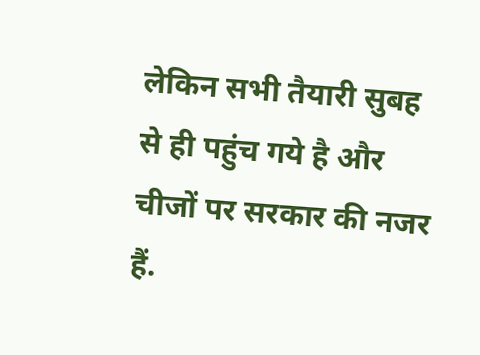लेकिन सभी तैयारी सुबह से ही पहुंच गये है और चीजों पर सरकार की नजर हैं.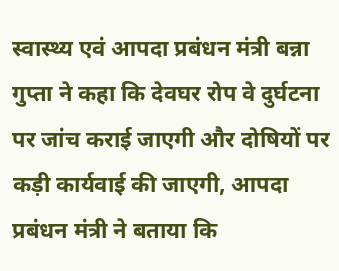स्वास्थ्य एवं आपदा प्रबंधन मंत्री बन्ना गुप्ता ने कहा कि देवघर रोप वे दुर्घटना पर जांच कराई जाएगी और दोषियों पर कड़ी कार्यवाई की जाएगी, आपदा प्रबंधन मंत्री ने बताया कि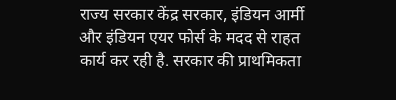राज्य सरकार केंद्र सरकार, इंडियन आर्मी और इंडियन एयर फोर्स के मदद से राहत कार्य कर रही है. सरकार की प्राथमिकता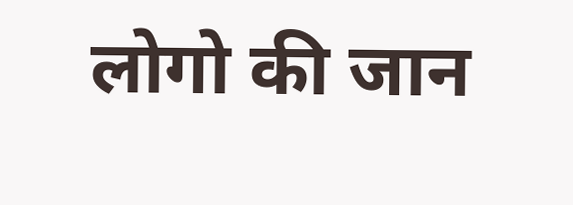लोगो की जान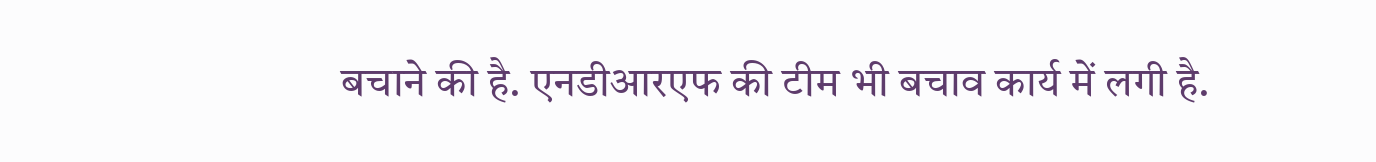बचाने की है. एनडीआरएफ की टीम भी बचाव कार्य में लगी है.